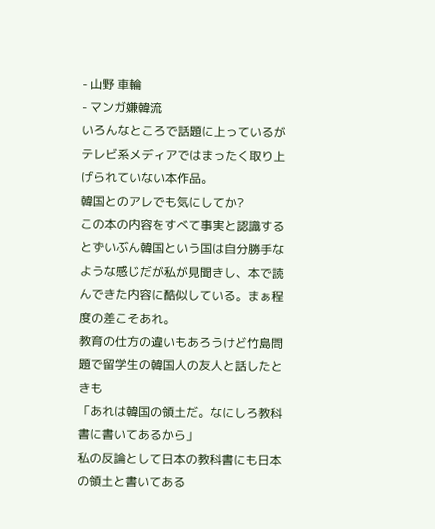- 山野 車輪
- マンガ嫌韓流
いろんなところで話題に上っているがテレビ系メディアではまったく取り上げられていない本作品。
韓国とのアレでも気にしてか?
この本の内容をすべて事実と認識するとずいぶん韓国という国は自分勝手なような感じだが私が見聞きし、本で読んできた内容に酷似している。まぁ程度の差こそあれ。
教育の仕方の違いもあろうけど竹島問題で留学生の韓国人の友人と話したときも
「あれは韓国の領土だ。なにしろ教科書に書いてあるから」
私の反論として日本の教科書にも日本の領土と書いてある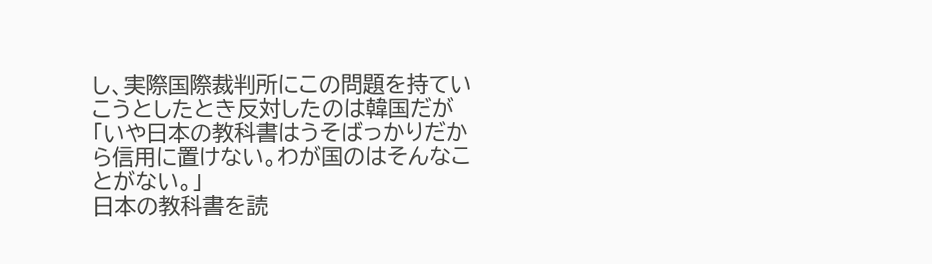し、実際国際裁判所にこの問題を持ていこうとしたとき反対したのは韓国だが
「いや日本の教科書はうそばっかりだから信用に置けない。わが国のはそんなことがない。」
日本の教科書を読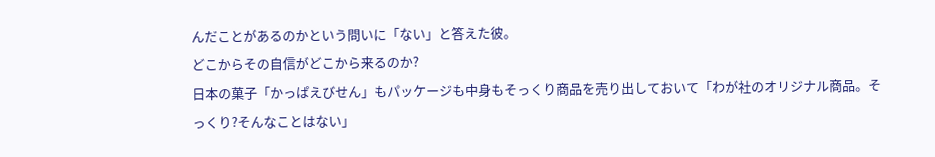んだことがあるのかという問いに「ない」と答えた彼。
どこからその自信がどこから来るのか?
日本の菓子「かっぱえびせん」もパッケージも中身もそっくり商品を売り出しておいて「わが社のオリジナル商品。そっくり?そんなことはない」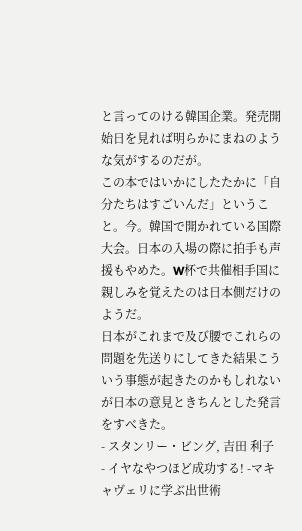と言ってのける韓国企業。発売開始日を見れば明らかにまねのような気がするのだが。
この本ではいかにしたたかに「自分たちはすごいんだ」ということ。今。韓国で開かれている国際大会。日本の入場の際に拍手も声援もやめた。W杯で共催相手国に親しみを覚えたのは日本側だけのようだ。
日本がこれまで及び腰でこれらの問題を先送りにしてきた結果こういう事態が起きたのかもしれないが日本の意見ときちんとした発言をすべきた。
- スタンリー・ビング, 吉田 利子
- イヤなやつほど成功する! -マキャヴェリに学ぶ出世術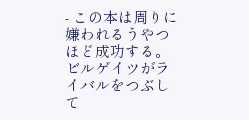- この本は周りに嫌われるうやつほど成功する。ビルゲイツがライバルをつぶして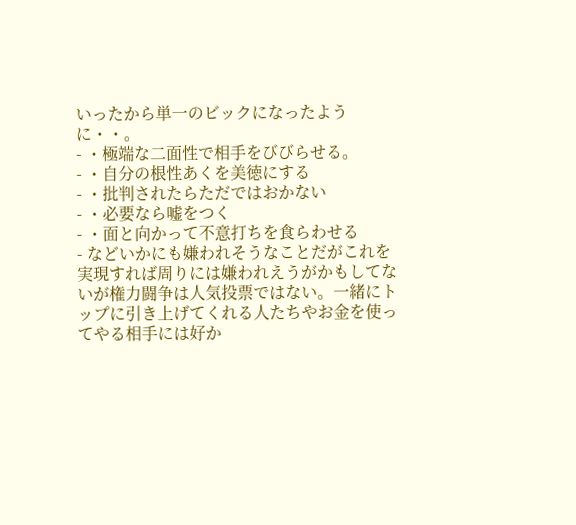いったから単一のビックになったように・・。
- ・極端な二面性で相手をびびらせる。
- ・自分の根性あくを美徳にする
- ・批判されたらただではおかない
- ・必要なら嘘をつく
- ・面と向かって不意打ちを食らわせる
- などいかにも嫌われそうなことだがこれを実現すれば周りには嫌われえうがかもしてないが権力闘争は人気投票ではない。一緒にトップに引き上げてくれる人たちやお金を使ってやる相手には好か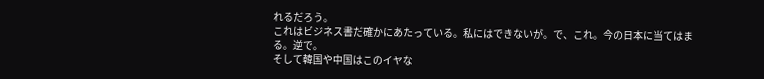れるだろう。
これはビジネス書だ確かにあたっている。私にはできないが。で、これ。今の日本に当てはまる。逆で。
そして韓国や中国はこのイヤな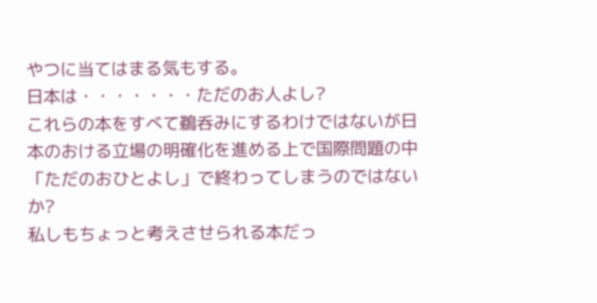やつに当てはまる気もする。
日本は・・・・・・・ただのお人よし?
これらの本をすべて鵜呑みにするわけではないが日本のおける立場の明確化を進める上で国際問題の中「ただのおひとよし」で終わってしまうのではないか?
私しもちょっと考えさせられる本だっ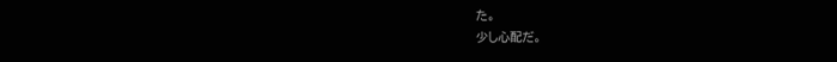た。
少し心配だ。